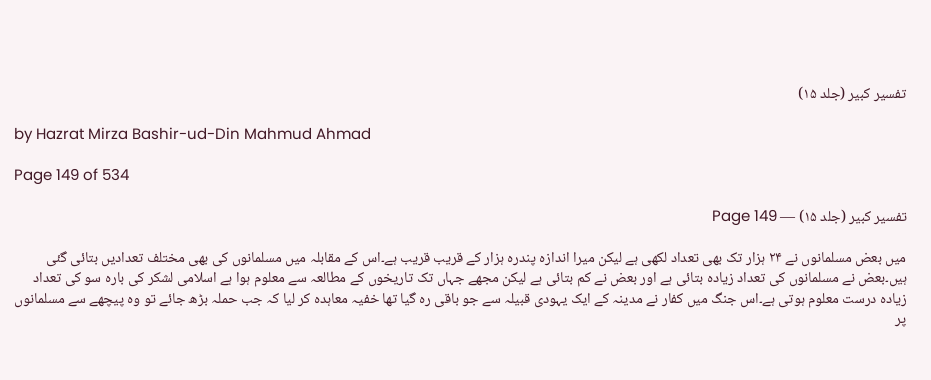تفسیر کبیر (جلد ۱۵)

by Hazrat Mirza Bashir-ud-Din Mahmud Ahmad

Page 149 of 534

تفسیر کبیر (جلد ۱۵) — Page 149

میں بعض مسلمانوں نے ۲۴ ہزار تک بھی تعداد لکھی ہے لیکن میرا اندازہ پندرہ ہزار کے قریب قریب ہے۔اس کے مقابلہ میں مسلمانوں کی بھی مختلف تعدادیں بتائی گئی ہیں۔بعض نے مسلمانوں کی تعداد زیادہ بتائی ہے اور بعض نے کم بتائی ہے لیکن مجھے جہاں تک تاریخوں کے مطالعہ سے معلوم ہوا ہے اسلامی لشکر کی بارہ سو کی تعداد زیادہ درست معلوم ہوتی ہے۔اس جنگ میں کفار نے مدینہ کے ایک یہودی قبیلہ سے جو باقی رہ گیا تھا خفیہ معاہدہ کر لیا کہ جب حملہ بڑھ جائے تو وہ پیچھے سے مسلمانوں پر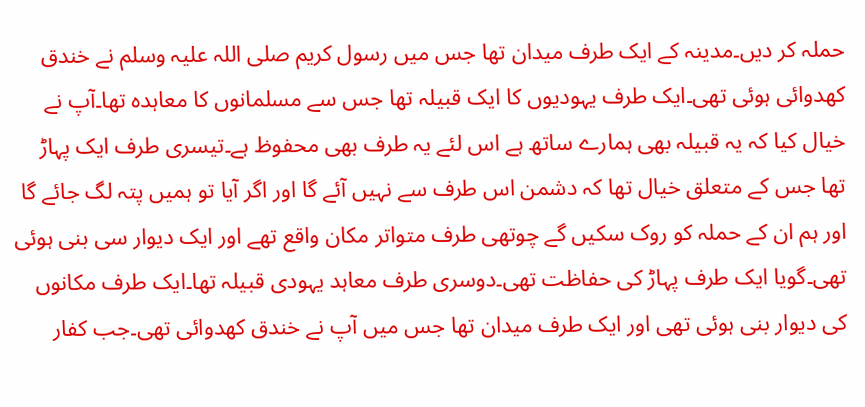حملہ کر دیں۔مدینہ کے ایک طرف میدان تھا جس میں رسول کریم صلی اللہ علیہ وسلم نے خندق کھدوائی ہوئی تھی۔ایک طرف یہودیوں کا ایک قبیلہ تھا جس سے مسلمانوں کا معاہدہ تھا۔آپ نے خیال کیا کہ یہ قبیلہ بھی ہمارے ساتھ ہے اس لئے یہ طرف بھی محفوظ ہے۔تیسری طرف ایک پہاڑ تھا جس کے متعلق خیال تھا کہ دشمن اس طرف سے نہیں آئے گا اور اگر آیا تو ہمیں پتہ لگ جائے گا اور ہم ان کے حملہ کو روک سکیں گے چوتھی طرف متواتر مکان واقع تھے اور ایک دیوار سی بنی ہوئی تھی۔گویا ایک طرف پہاڑ کی حفاظت تھی۔دوسری طرف معاہد یہودی قبیلہ تھا۔ایک طرف مکانوں کی دیوار بنی ہوئی تھی اور ایک طرف میدان تھا جس میں آپ نے خندق کھدوائی تھی۔جب کفار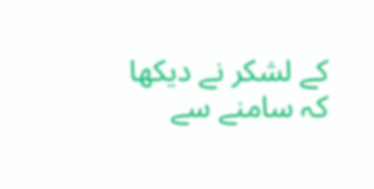کے لشکر نے دیکھا کہ سامنے سے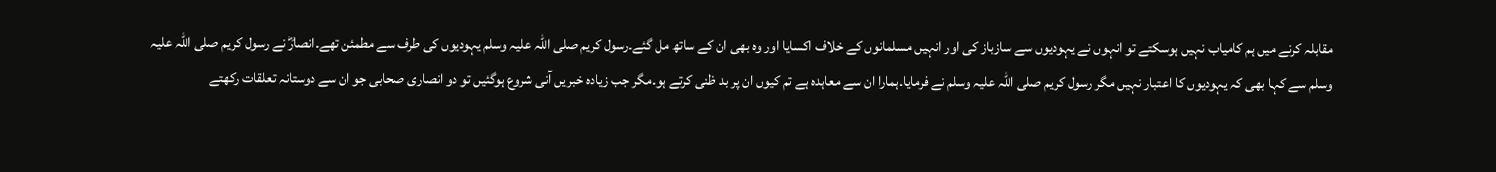مقابلہ کرنے میں ہم کامیاب نہیں ہوسکتے تو انہوں نے یہودیوں سے سازباز کی اور انہیں مسلمانوں کے خلاف اکسایا اور وہ بھی ان کے ساتھ مل گئے۔رسول کریم صلی اللہ علیہ وسلم یہودیوں کی طرف سے مطمئن تھے۔انصارؓ نے رسول کریم صلی اللہ علیہ وسلم سے کہا بھی کہ یہودیوں کا اعتبار نہیں مگر رسول کریم صلی اللہ علیہ وسلم نے فرمایا۔ہمارا ان سے معاہدہ ہے تم کیوں ان پر بد ظنی کرتے ہو۔مگر جب زیادہ خبریں آنی شروع ہوگئیں تو دو انصاری صحابی جو ان سے دوستانہ تعلقات رکھتے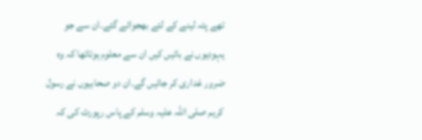تھے پتہ لینے کے لئے بھجوائے گئے۔ان سے جو یہودیوں نے باتیں کیں ان سے معلوم ہوتاتھا کہ وہ ضرور غداری کر جائیں گے۔ان دو صحابیوں نے رسول کریم صلی اللہ علیہ وسلم کے پاس رپورٹ کی کہ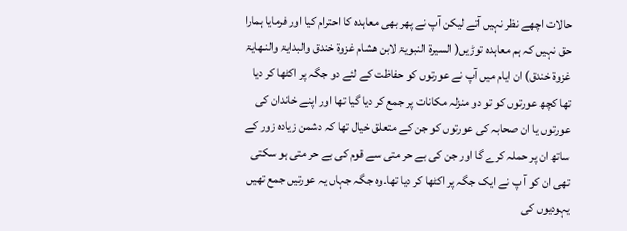حالات اچھے نظر نہیں آتے لیکن آپ نے پھر بھی معاہدہ کا احترام کیا اور فرمایا ہمارا حق نہیں کہ ہم معاہدہ توڑیں( السیرۃ النبویۃ لابن ھشام غزوۃ خندق والبدایۃ والنـھایۃ غزوۃ خندق) ان ایام میں آپ نے عورتوں کو حفاظت کے لئے دو جگہ پر اکٹھا کر دیا تھا کچھ عورتوں کو تو دو منزلہ مکانات پر جمع کر دیا گیا تھا اور اپنے خاندان کی عورتوں یا ان صحابہ کی عورتوں کو جن کے متعلق خیال تھا کہ دشمن زیادہ زور کے ساتھ ان پر حملہ کرے گا اور جن کی بے حر متی سے قوم کی بے حر متی ہو سکتی تھی ان کو آ پ نے ایک جگہ پر اکٹھا کر دیا تھا۔وہ جگہ جہاں یہ عورتیں جمع تھیں یہودیوں کی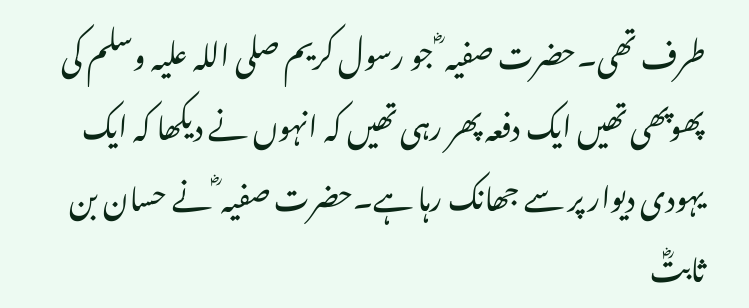طرف تھی۔حضرت صفیہ ؓ جو رسول کریم صلی اللہ علیہ وسلم کی پھوپھی تھیں ایک دفعہ پھر رہی تھیں کہ انہوں نے دیکھا کہ ایک یہودی دیوار پر سے جھانک رہا ہے۔حضرت صفیہ ؓ نے حسان بن ثابتؓ